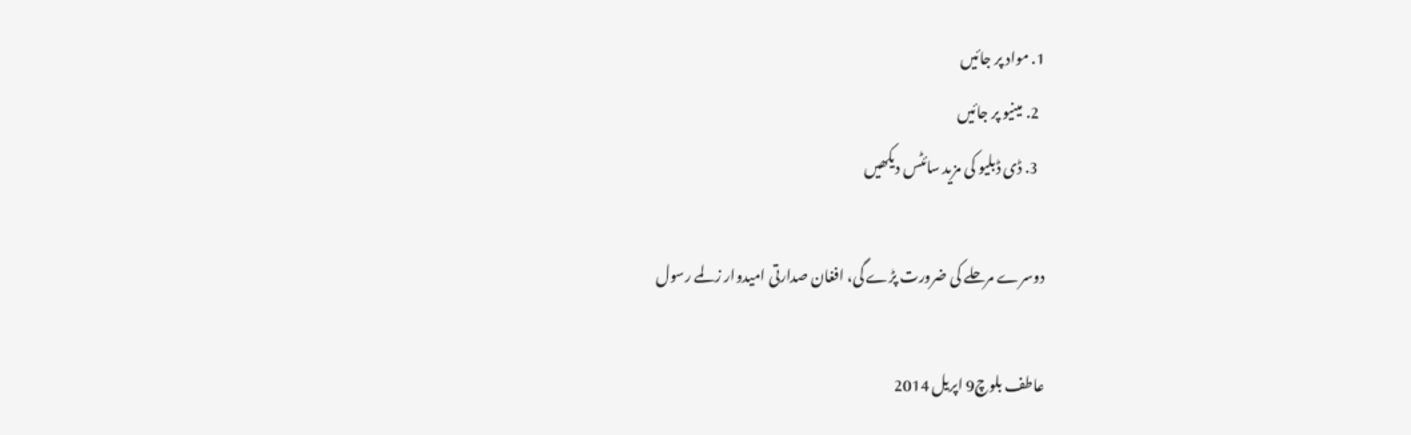1. مواد پر جائیں
  2. مینیو پر جائیں
  3. ڈی ڈبلیو کی مزید سائٹس دیکھیں

دوسرے مرحلے کی ضرورت پڑے گی، افغان صدارتی امیدوار زلمے رسول

عاطف بلوچ9 اپریل 2014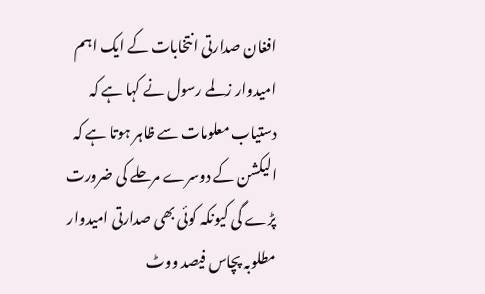افغان صدارتی انتخابات کے ایک اہم امیدوار زلمے رسول نے کہا ہے کہ دستیاب معلومات سے ظاہر ہوتا ہے کہ الیکشن کے دوسرے مرحلے کی ضرورت پڑے گی کیونکہ کوئی بھی صدارتی امیدوار مطلوبہ پچاس فیصد ووٹ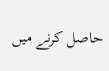حاصل کرنے میں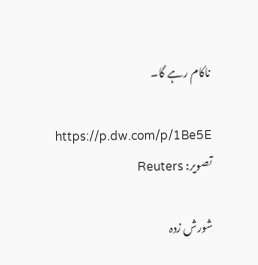ناکام رہے گا۔

https://p.dw.com/p/1Be5E
تصویر: Reuters

شورش زدہ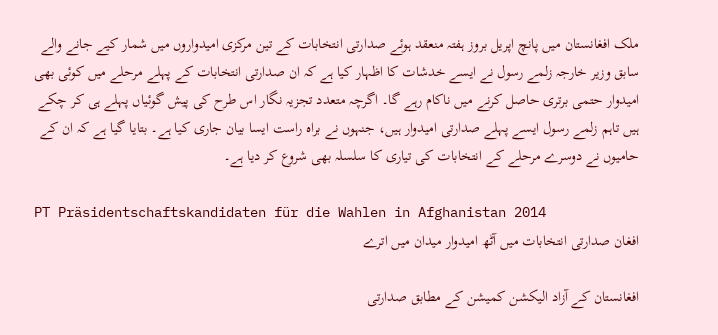ملک افغانستان میں پانچ اپریل بروز ہفتہ منعقد ہوئے صدارتی انتخابات کے تین مرکزی امیدواروں میں شمار کیے جانے والے سابق وزیر خارجہ زلمے رسول نے ایسے خدشات کا اظہار کیا ہے کہ ان صدارتی انتخابات کے پہلے مرحلے میں کوئی بھی امیدوار حتمی برتری حاصل کرنے میں ناکام رہے گا۔ اگرچہ متعدد تجزیہ نگار اس طرح کی پیش گوئیاں پہلے ہی کر چکے ہیں تاہم زلمے رسول ایسے پہلے صدارتی امیدوار ہیں، جنہوں نے براہ راست ایسا بیان جاری کیا ہے۔ بتایا گیا ہے کہ ان کے حامیوں نے دوسرے مرحلے کے انتخابات کی تیاری کا سلسلہ بھی شروع کر دیا ہے۔

PT Präsidentschaftskandidaten für die Wahlen in Afghanistan 2014
افغان صدارتی انتخابات میں آٹھ امیدوار میدان میں اترے

افغانستان کے آزاد الیکشن کمیشن کے مطابق صدارتی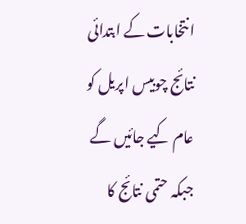انتخابات کے ابتدائی نتائج چوبیس اپریل کو عام کیے جائیں گے جبکہ حتمی نتائج کا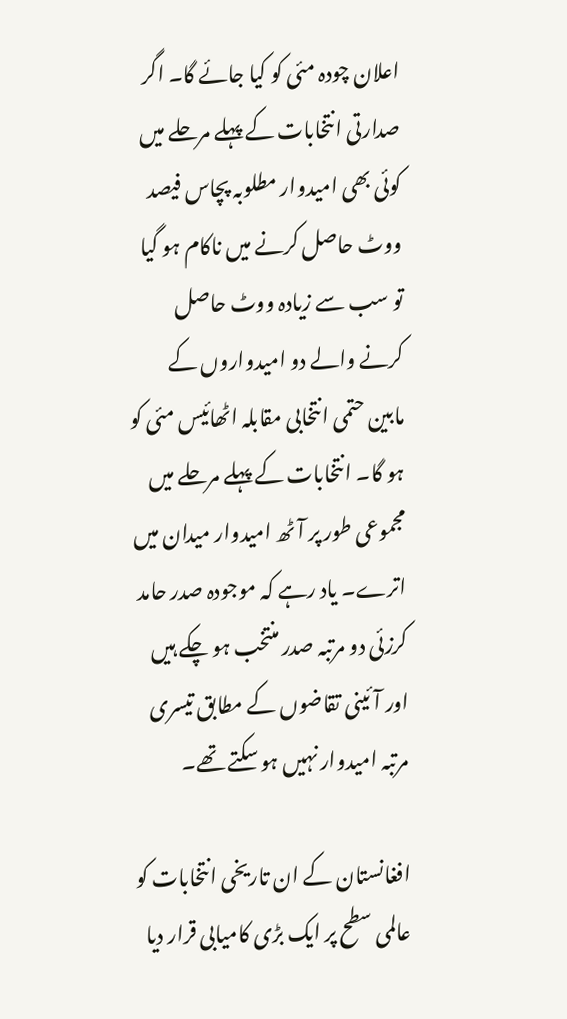اعلان چودہ مئی کو کیا جائے گا۔ اگر صدارتی انتخابات کے پہلے مرحلے میں کوئی بھی امیدوار مطلوبہ پچاس فیصد ووٹ حاصل کرنے میں ناکام ہو گیا تو سب سے زیادہ ووٹ حاصل کرنے والے دو امیدواروں کے مابین حتمی انتخابی مقابلہ اٹھائیس مئی کو ہو گا۔ انتخابات کے پہلے مرحلے میں مجموعی طور پر آٹھ امیدوار میدان میں اترے۔ یاد رہے کہ موجودہ صدر حامد کرزئی دو مرتبہ صدر منتخب ہو چکے ہیں اور آئینی تقاضوں کے مطابق تیسری مرتبہ امیدوار نہیں ہو سکتے تھے۔

افغانستان کے ان تاریخی انتخابات کو عالمی سطح پر ایک بڑی کامیابی قرار دیا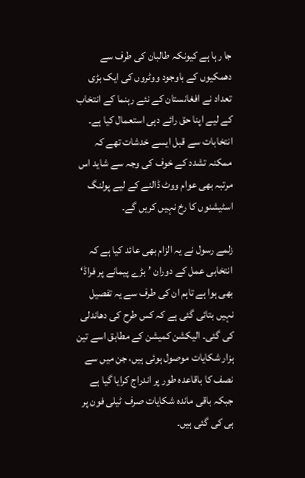جا رہا ہے کیونکہ طالبان کی طرف سے دھمکیوں کے باوجود ووٹروں کی ایک بڑی تعداد نے افغانستان کے نئے رہنما کے انتخاب کے لیے اپنا حق رائے دہی استعمال کیا ہے۔ انتخابات سے قبل ایسے خدشات تھے کہ ممکنہ تشدد کے خوف کی وجہ سے شاید اس مرتبہ بھی عوام ووٹ ڈالنے کے لیے پولنگ اسٹیشنوں کا رخ نہیں کریں گے۔

زلمے رسول نے یہ الزام بھی عائد کیا ہے کہ انتخابی عمل کے دوران ’بڑے پیمانے پر فراڈ‘ بھی ہوا ہے تاہم ان کی طرف سے یہ تفصیل نہیں بتائی گئی ہے کہ کس طرح کی دھاندلی کی گئی۔ الیکشن کمیشن کے مطابق اسے تین ہزار شکایات موصول ہوئی ہیں، جن میں سے نصف کا باقاعدہ طور پر اندراج کرایا گیا ہے جبکہ باقی ماندہ شکایات صرف ٹیلی فون پر ہی کی گئی ہیں۔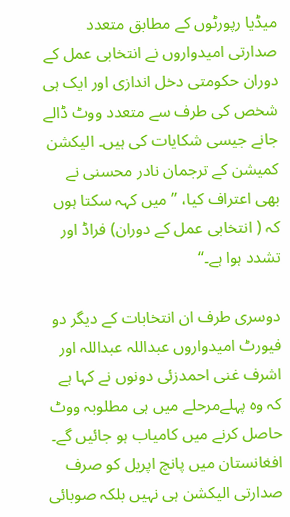میڈیا رپورٹوں کے مطابق متعدد صدارتی امیدواروں نے انتخابی عمل کے دوران حکومتی دخل اندازی اور ایک ہی شخص کی طرف سے متعدد ووٹ ڈالے جانے جیسی شکایات کی ہیں۔ الیکشن کمیشن کے ترجمان نادر محسنی نے بھی اعتراف کیا، ’’میں کہہ سکتا ہوں کہ ( انتخابی عمل کے دوران) فراڈ اور تشدد ہوا ہے۔‘‘

دوسری طرف ان انتخابات کے دیگر دو فیورٹ امیدواروں عبداللہ عبداللہ اور اشرف غنی احمدزئی دونوں نے کہا ہے کہ وہ پہلےمرحلے میں ہی مطلوبہ ووٹ حاصل کرنے میں کامیاب ہو جائیں گے۔ افغانستان میں پانچ اپریل کو صرف صدارتی الیکشن ہی نہیں بلکہ صوبائی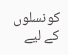کونسلوں کے لیے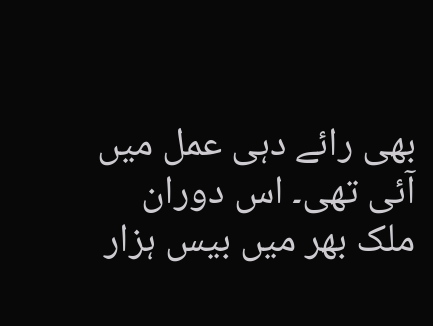بھی رائے دہی عمل میں آئی تھی۔ اس دوران ملک بھر میں بیس ہزار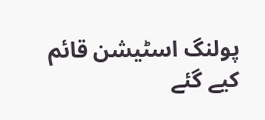پولنگ اسٹیشن قائم کیے گئے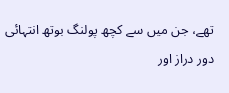تھے، جن میں سے کچھ پولنگ بوتھ انتہائی دور دراز اور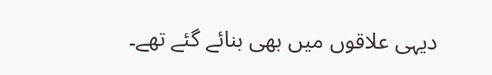دیہی علاقوں میں بھی بنائے گئے تھے۔